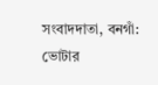সংবাদদাতা, বনগাঁ: ভোটার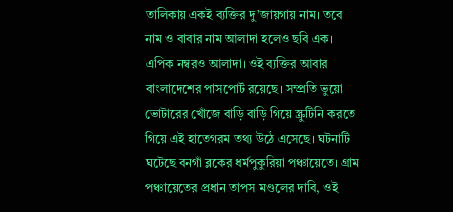তালিকায় একই ব্যক্তির দু’জায়গায় নাম। তবে নাম ও বাবার নাম আলাদা হলেও ছবি এক। এপিক নম্বরও আলাদা। ওই ব্যক্তির আবার বাংলাদেশের পাসপোর্ট রয়েছে। সম্প্রতি ভুয়ো ভোটারের খোঁজে বাড়ি বাড়ি গিয়ে স্ক্রুটিনি করতে গিয়ে এই হাতেগরম তথ্য উঠে এসেছে। ঘটনাটি ঘটেছে বনগাঁ ব্লকের ধর্মপুকুরিয়া পঞ্চায়েতে। গ্রাম পঞ্চায়েতের প্রধান তাপস মণ্ডলের দাবি, ওই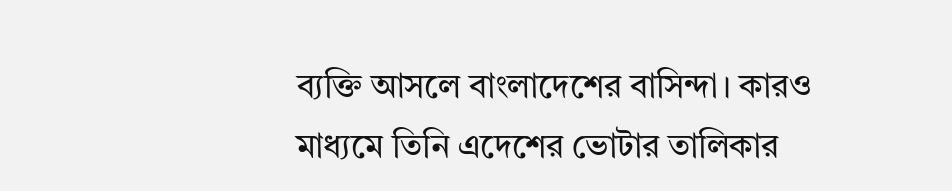ব্যক্তি আসলে বাংলাদেশের বাসিন্দা। কারও মাধ্যমে তিনি এদেশের ভোটার তালিকার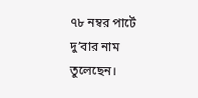৭৮ নম্বর পার্টে দু’বার নাম তুলেছেন।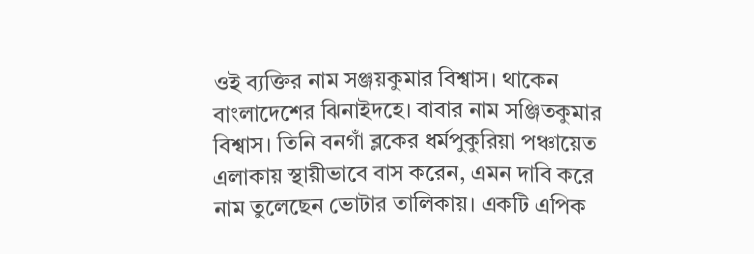ওই ব্যক্তির নাম সঞ্জয়কুমার বিশ্বাস। থাকেন বাংলাদেশের ঝিনাইদহে। বাবার নাম সঞ্জিতকুমার বিশ্বাস। তিনি বনগাঁ ব্লকের ধর্মপুকুরিয়া পঞ্চায়েত এলাকায় স্থায়ীভাবে বাস করেন, এমন দাবি করে নাম তুলেছেন ভোটার তালিকায়। একটি এপিক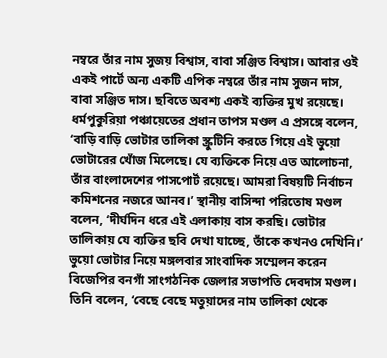নম্বরে তাঁর নাম সুজয় বিশ্বাস, বাবা সঞ্জিত বিশ্বাস। আবার ওই একই পার্টে অন্য একটি এপিক নম্বরে তাঁর নাম সুজন দাস, বাবা সঞ্জিত দাস। ছবিতে অবশ্য একই ব্যক্তির মুখ রয়েছে।
ধর্মপুকুরিয়া পঞ্চায়েতের প্রধান তাপস মণ্ডল এ প্রসঙ্গে বলেন, ‘বাড়ি বাড়ি ভোটার তালিকা স্ক্রুটিনি করতে গিয়ে এই ভুয়ো ভোটারের খোঁজ মিলেছে। যে ব্যক্তিকে নিয়ে এত আলোচনা, তাঁর বাংলাদেশের পাসপোর্ট রয়েছে। আমরা বিষয়টি নির্বাচন কমিশনের নজরে আনব।’ স্থানীয় বাসিন্দা পরিতোষ মণ্ডল বলেন, ‘দীর্ঘদিন ধরে এই এলাকায় বাস করছি। ভোটার তালিকায় যে ব্যক্তির ছবি দেখা যাচ্ছে, তাঁকে কখনও দেখিনি।’
ভুয়ো ভোটার নিয়ে মঙ্গলবার সাংবাদিক সম্মেলন করেন বিজেপির বনগাঁ সাংগঠনিক জেলার সভাপতি দেবদাস মণ্ডল। তিনি বলেন, ‘বেছে বেছে মতুয়াদের নাম তালিকা থেকে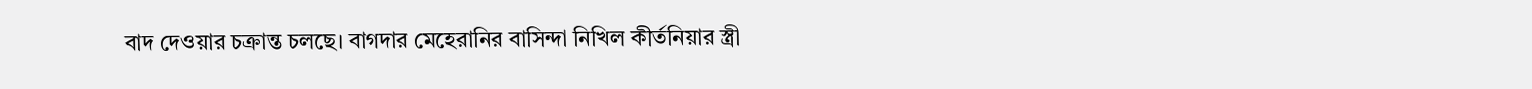বাদ দেওয়ার চক্রান্ত চলছে। বাগদার মেহেরানির বাসিন্দা নিখিল কীর্তনিয়ার স্ত্রী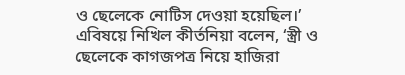ও ছেলেকে নোটিস দেওয়া হয়েছিল।’ এবিষয়ে নিখিল কীর্তনিয়া বলেন, ‘স্ত্রী ও ছেলেকে কাগজপত্র নিয়ে হাজিরা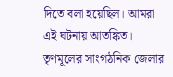দিতে বলা হয়েছিল। আমরা এই ঘটনায় আতঙ্কিত। তৃণমূলের সাংগঠনিক জেলার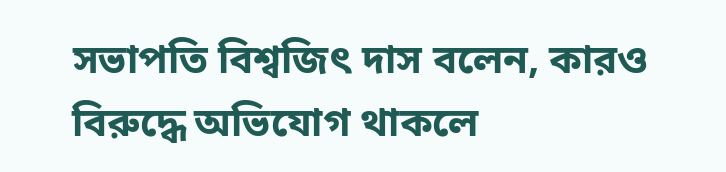সভাপতি বিশ্বজিৎ দাস বলেন, কারও বিরুদ্ধে অভিযোগ থাকলে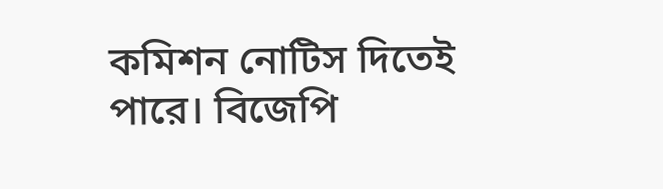কমিশন নোটিস দিতেই পারে। বিজেপি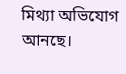মিথ্যা অভিযোগ আনছে।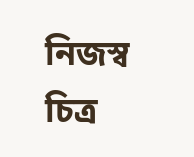নিজস্ব চিত্র